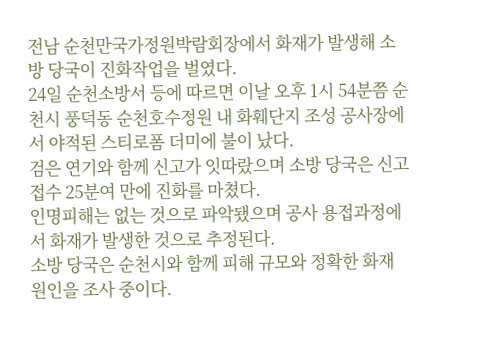전남 순천만국가정원박람회장에서 화재가 발생해 소방 당국이 진화작업을 벌였다.
24일 순천소방서 등에 따르면 이날 오후 1시 54분쯤 순천시 풍덕동 순천호수정원 내 화훼단지 조성 공사장에서 야적된 스티로폼 더미에 불이 났다.
검은 연기와 함께 신고가 잇따랐으며 소방 당국은 신고접수 25분여 만에 진화를 마쳤다.
인명피해는 없는 것으로 파악됐으며 공사 용접과정에서 화재가 발생한 것으로 추정된다.
소방 당국은 순천시와 함께 피해 규모와 정확한 화재 원인을 조사 중이다.